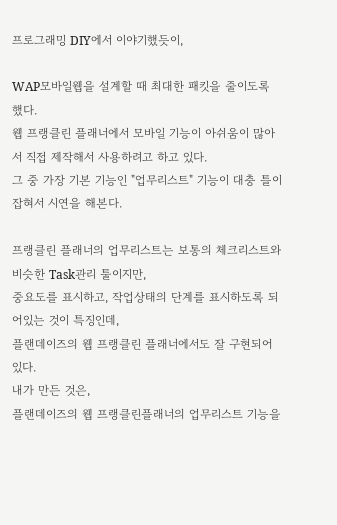프로그래밍 DIY에서 이야기했듯이,

WAP모바일웹을 설계할 때 최대한 패킷을 줄이도록 했다.
웹 프랭클린 플래너에서 모바일 기능이 아쉬움이 많아서 직접 제작해서 사용하려고 하고 있다.
그 중 가장 기본 기능인 "업무리스트" 기능이 대충 틀이 잡혀서 시연을 해본다.

프랭클린 플래너의 업무리스트는 보통의 체크리스트와 비슷한 Task관리 툴이지만,
중요도를 표시하고, 작업상태의 단계를 표시하도록 되어있는 것이 특징인데,
플랜데이즈의 웹 프랭클린 플래너에서도 잘 구현되어 있다.
내가 만든 것은,
플랜데이즈의 웹 프랭클린플래너의 업무리스트 기능을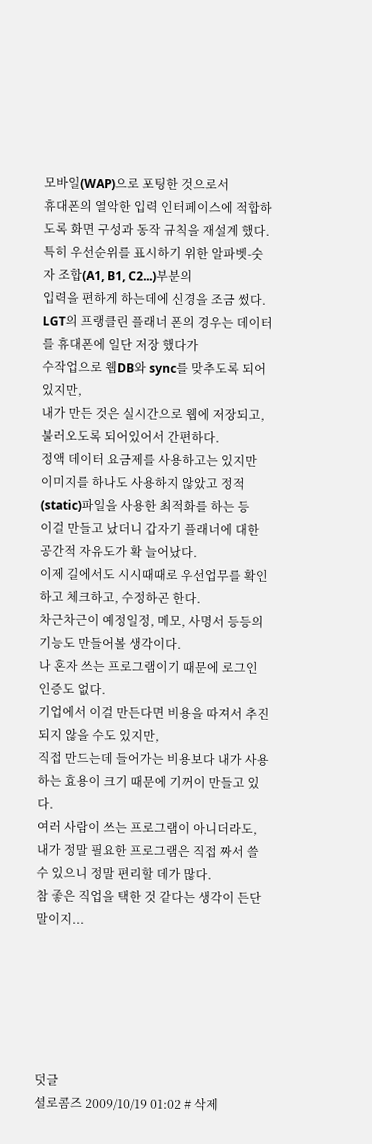모바일(WAP)으로 포팅한 것으로서
휴대폰의 열악한 입력 인터페이스에 적합하도록 화면 구성과 동작 규칙을 재설계 했다.
특히 우선순위를 표시하기 위한 알파벳-숫자 조합(A1, B1, C2...)부분의
입력을 편하게 하는데에 신경을 조금 썼다.
LGT의 프랭클린 플래너 폰의 경우는 데이터를 휴대폰에 일단 저장 했다가
수작업으로 웹DB와 sync를 맞추도록 되어있지만,
내가 만든 것은 실시간으로 웹에 저장되고, 불러오도록 되어있어서 간편하다.
정액 데이터 요금제를 사용하고는 있지만
이미지를 하나도 사용하지 않았고 정적(static)파일을 사용한 최적화를 하는 등
이걸 만들고 났더니 갑자기 플래너에 대한 공간적 자유도가 확 늘어났다.
이제 길에서도 시시때때로 우선업무를 확인하고 체크하고, 수정하곤 한다.
차근차근이 예정일정, 메모, 사명서 등등의 기능도 만들어볼 생각이다.
나 혼자 쓰는 프로그램이기 때문에 로그인 인증도 없다.
기업에서 이걸 만든다면 비용을 따져서 추진되지 않을 수도 있지만,
직접 만드는데 들어가는 비용보다 내가 사용하는 효용이 크기 때문에 기꺼이 만들고 있다.
여러 사람이 쓰는 프로그램이 아니더라도,
내가 정말 필요한 프로그램은 직접 짜서 쓸 수 있으니 정말 편리할 데가 많다.
참 좋은 직업을 택한 것 같다는 생각이 든단 말이지...






덧글
셜로콤즈 2009/10/19 01:02 # 삭제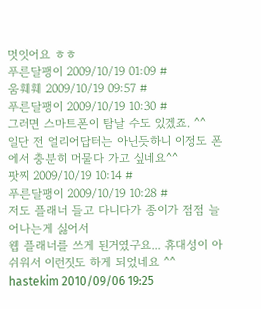멋잇어요 ㅎㅎ
푸른달팽이 2009/10/19 01:09 #
움훼훼 2009/10/19 09:57 #
푸른달팽이 2009/10/19 10:30 #
그러면 스마트폰이 탐날 수도 있겠죠. ^^
일단 전 얼리어답터는 아닌듯하니 이정도 폰에서 충분히 머물다 가고 싶네요^^
팟찌 2009/10/19 10:14 #
푸른달팽이 2009/10/19 10:28 #
저도 플래너 들고 다니다가 종이가 점점 늘어나는게 싫어서
웹 플래너를 쓰게 된거였구요... 휴대성이 아쉬워서 이런짓도 하게 되었네요 ^^
hastekim 2010/09/06 19:25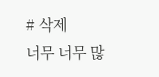# 삭제
너무 너무 많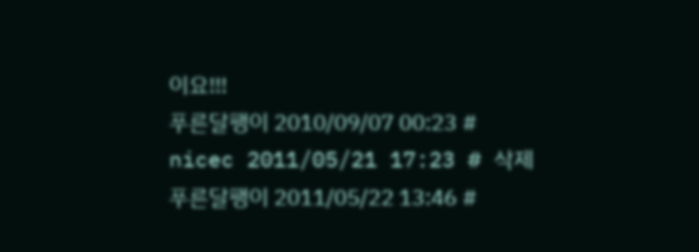이요!!!
푸른달팽이 2010/09/07 00:23 #
nicec 2011/05/21 17:23 # 삭제
푸른달팽이 2011/05/22 13:46 #